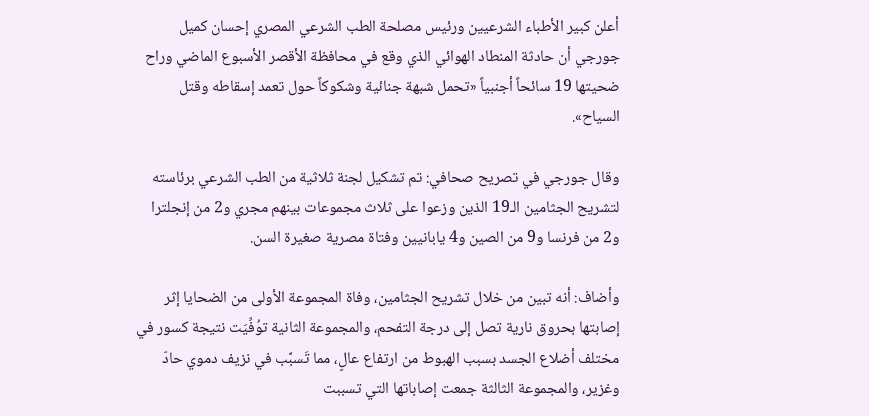أعلن كبير الأطباء الشرعيين ورئيس مصلحة الطب الشرعي المصري إحسان كميل جورجي أن حادثة المنطاد الهوائي الذي وقع في محافظة الأقصر الأسبوع الماضي وراح ضحيتها 19 سائحاً أجنبياً «تحمل شبهة جنائية وشكوكاً حول تعمد إسقاطه وقتل السياح».

وقال جورجي في تصريح صحافي: تم تشكيل لجنة ثلاثية من الطب الشرعي برئاسته لتشريح الجثامين الـ19 الذين وزعوا على ثلاث مجموعات بينهم مجري و2 من إنجلترا و2 من فرنسا و9 من الصين و4 يابانيين وفتاة مصرية صغيرة السن.

وأضاف: أنه تبين من خلال تشريح الجثامين، وفاة المجموعة الأولى من الضحايا إثر إصابتها بحروق نارية تصل إلى درجة التفحم، والمجموعة الثانية توُفِّيَت نتيجة كسور في مختلف أضلاع الجسد بسبب الهبوط من ارتفاع عالٍ، مما تَسبَّب في نزيف دموي حادّ وغزير، والمجموعة الثالثة جمعت إصاباتها التي تسببت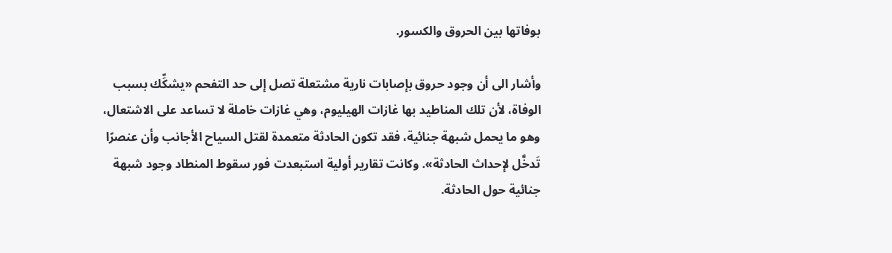بوفاتها بين الحروق والكسور.

وأشار الى أن وجود حروق بإصابات نارية مشتعلة تصل إلى حد التفحم «يشكِّك بسبب الوفاة، لأن تلك المناطيد بها غازات الهيليوم، وهي غازات خاملة لا تساعد على الاشتعال، وهو ما يحمل شبهة جنائية، فقد تكون الحادثة متعمدة لقتل السياح الأجانب وأن عنصرًا تَدخَّل لإحداث الحادثة». وكانت تقارير أولية استبعدت فور سقوط المنطاد وجود شبهة جنائية حول الحادثة.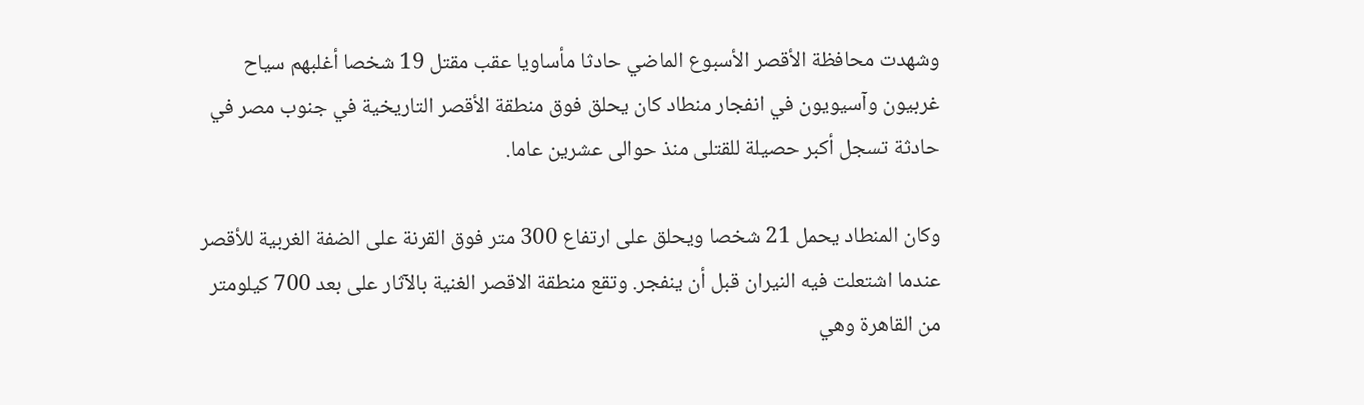وشهدت محافظة الأقصر الأسبوع الماضي حادثا مأساويا عقب مقتل 19 شخصا أغلبهم سياح غربيون وآسيويون في انفجار منطاد كان يحلق فوق منطقة الأقصر التاريخية في جنوب مصر في حادثة تسجل أكبر حصيلة للقتلى منذ حوالى عشرين عاما.

وكان المنطاد يحمل 21 شخصا ويحلق على ارتفاع 300 متر فوق القرنة على الضفة الغربية للأقصر عندما اشتعلت فيه النيران قبل أن ينفجر. وتقع منطقة الاقصر الغنية بالآثار على بعد 700 كيلومتر من القاهرة وهي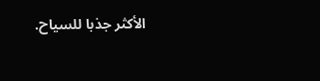الأكثر جذبا للسياح.